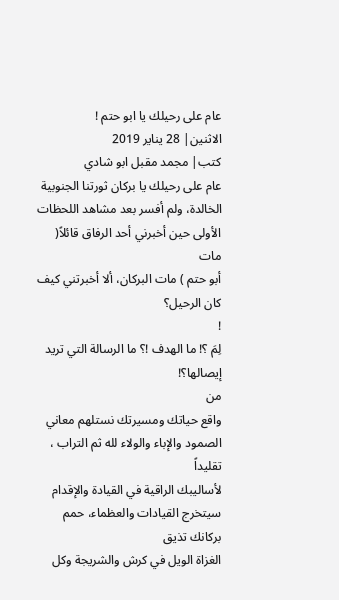عام على رحيلك يا ابو حتم !
الاثنين| 28 يناير 2019
كتب| مجمد مقبل ابو شادي
عام على رحيلك يا بركان ثورتنا الجنوبية
الخالدة، ولم أفسر بعد مشاهد اللحظات الأولى حين أخبرني أحد الرفاق قائلاً( مات
أبو حتم ) مات البركان، ألا أخبرتني كيف كان الرحيل؟
!
لِمَ ؟! ما الهدف !؟ ما الرسالة التي تريد إيصالها؟!
من
واقع حياتك ومسيرتك نستلهم معاني الصمود والإباء والولاء لله ثم التراب ، تقليداً
لأساليبك الراقية في القيادة والإقدام سيتخرج القيادات والعظماء، حمم بركانك تذيق
الغزاة الويل في كرش والشريجة وكل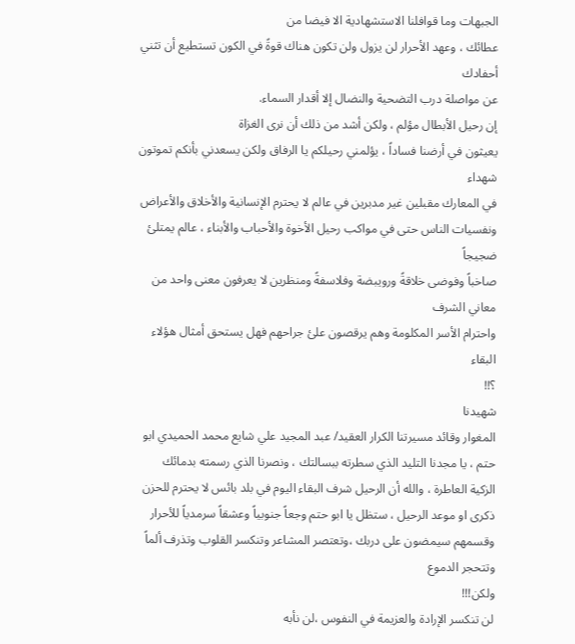الجبهات وما قوافلنا الاستشهادية الا فيضا من
عطائك ، وعهد الأحرار لن يزول ولن تكون هناك قوةً في الكون تستطيع أن تثني أحفادك
عن مواصلة درب التضحية والنضال إلا أقدار السماء.
إن رحيل الأبطال مؤلم ، ولكن أشد من ذلك أن نرى الغزاة
يعيثون في أرضنا فساداً ، يؤلمني رحيلكم يا الرفاق ولكن يسعدني بأنكم تموتون شهداء
في المعارك مقبلين غير مدبرين في عالم لا يحترم الإنسانية والأخلاق والأعراض
ونفسيات الناس حتى في مواكب رحيل الأخوة والأحباب والأبناء ، عالم يمتلئ ضجيجاً
صاخباً وفوضى خلاقةً ورويبضة وفلاسفةً ومنظرين لا يعرفون معنى واحد من معاني الشرف
واحترام الأسر المكلومة وهم يرقصون علئ جراحهم فهل يستحق أمثال هؤلاء البقاء
؟!!
شهيدنا
المغوار وقائد مسيرتنا الكرار العقيد/ عبد المجيد علي شايع محمد الحميدي ابو
حتم ، يا مجدنا التليد الذي سطرته ببسالتك ، ونصرنا الذي رسمته بدمائك
الزكية العاطرة ، والله أن الرحيل شرف البقاء اليوم في بلد بائس لا يحترم للحزن
ذكرى او موعد الرحيل ، ستظل يا ابو حتم وجعاً جنوبياً وعشقاً سرمدياً للأحرار
وقسمهم سيمضون على دربك ،وتعتصر المشاعر وتنكسر القلوب وتذرف ألماً وتتحجر الدموع
ولكن!!!
لن تنكسر الإرادة والعزيمة في النفوس ،لن نأبه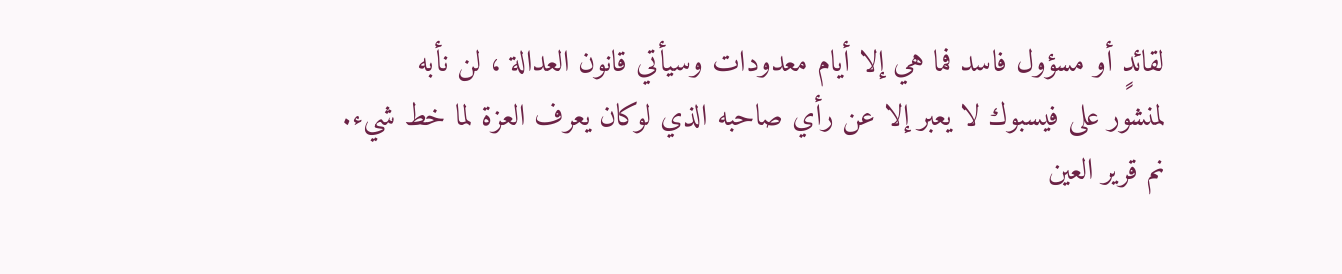لقائدٍ أو مسؤول فاسد فما هي إلا أيام معدودات وسيأتي قانون العدالة ، لن نأبه
لمنشور على فيسبوك لا يعبر إلا عن رأي صاحبه الذي لوكان يعرف العزة لما خط شيء.
نم قرير العين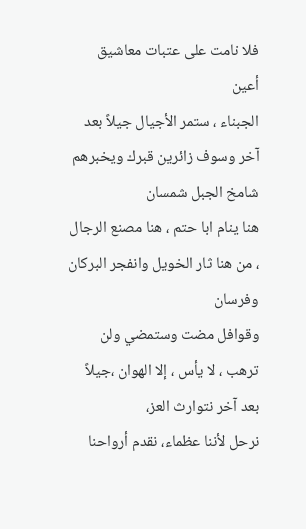فلا نامت على عتبات معاشيق أعين
الجبناء ، ستمر الأجيال جيلاً بعد آخر وسوف زائرين قبرك ويخبرهم شامخ الجبل شمسان
هنا ينام ابا حتم ، هنا مصنع الرجال ، من هنا ثار الخويل وانفجر البركان وفرسان
وقوافل مضت وستمضي ولن ترهب ، لا يأس ، إلا الهوان ،جيلاً بعد آخر نتوارث العز،
نرحل لأننا عظماء، نقدم أرواحنا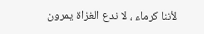لأننا كرماء ، لا ندع الغزاة يمرون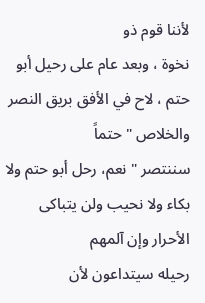لأننا قوم ذو
نخوة ، وبعد عام على رحيل أبو حتم ، لاح في الأفق بريق النصر والخلاص " حتماً
سننتصر " نعم، رحل أبو حتم ولا بكاء ولا نحيب ولن يتباكى الأحرار وإن آلمهم
رحيله سيتداعون لأن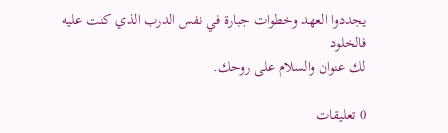يجددوا العهد وخطوات جبارة في نفس الدرب الذي كنت عليه فالخلود
لك عنوان والسلام على روحك.

0 تعليقات